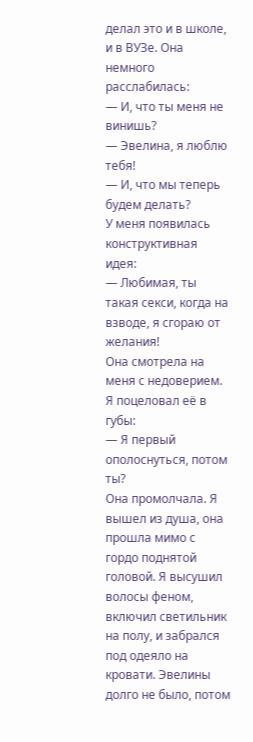делал это и в школе, и в ВУЗе. Она немного расслабилась:
— И, что ты меня не винишь?
— Эвелина, я люблю тебя!
— И, что мы теперь будем делать?
У меня появилась конструктивная идея:
— Любимая, ты такая секси, когда на взводе, я сгораю от желания!
Она смотрела на меня с недоверием. Я поцеловал её в губы:
— Я первый ополоснуться, потом ты?
Она промолчала. Я вышел из душа, она прошла мимо с гордо поднятой головой. Я высушил волосы феном, включил светильник на полу, и забрался под одеяло на кровати. Эвелины долго не было, потом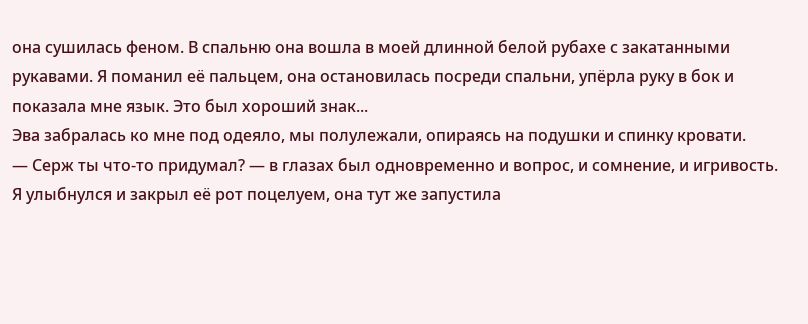она сушилась феном. В спальню она вошла в моей длинной белой рубахе с закатанными рукавами. Я поманил её пальцем, она остановилась посреди спальни, упёрла руку в бок и показала мне язык. Это был хороший знак...
Эва забралась ко мне под одеяло, мы полулежали, опираясь на подушки и спинку кровати.
— Серж ты что-то придумал? — в глазах был одновременно и вопрос, и сомнение, и игривость.
Я улыбнулся и закрыл её рот поцелуем, она тут же запустила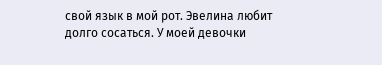свой язык в мой рот. Эвелина любит долго сосаться. У моей девочки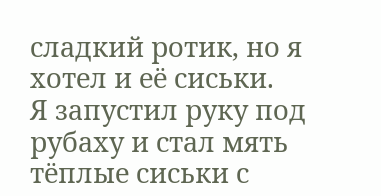сладкий ротик, но я хотел и её сиськи.
Я запустил руку под рубаху и стал мять тёплые сиськи с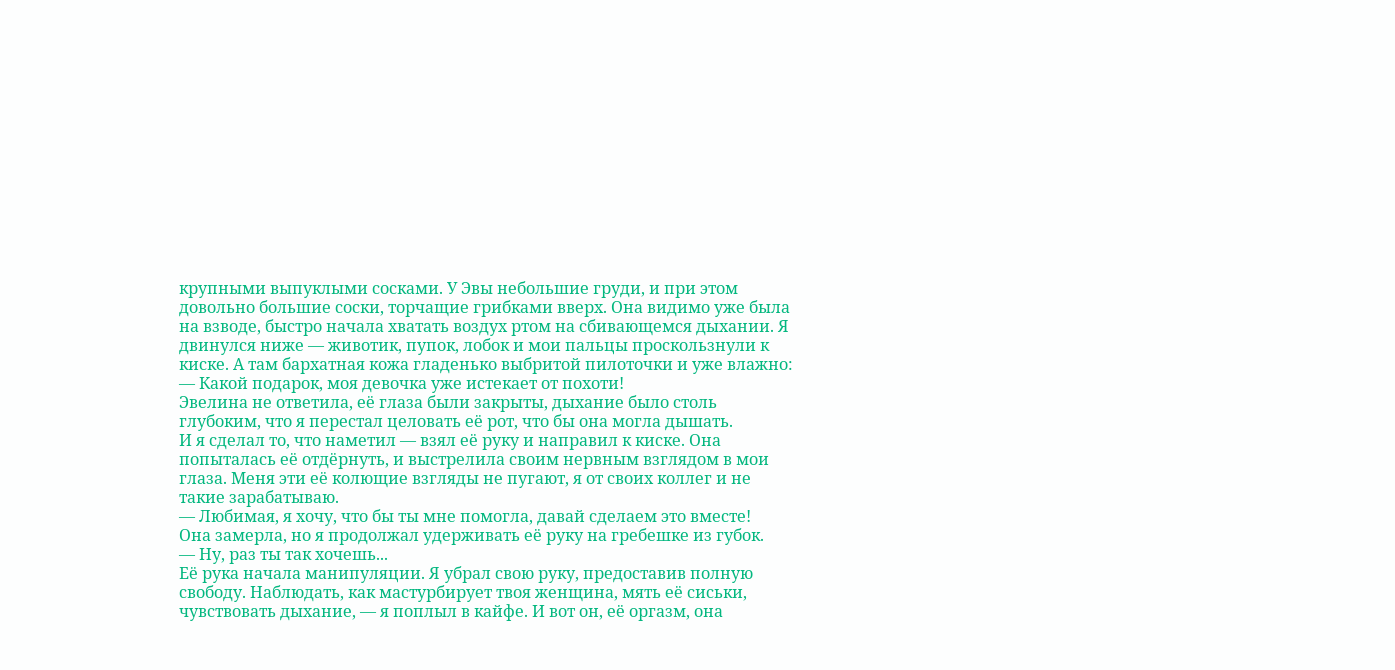крупными выпуклыми сосками. У Эвы небольшие груди, и при этом довольно большие соски, торчащие грибками вверх. Она видимо уже была на взводе, быстро начала хватать воздух ртом на сбивающемся дыхании. Я двинулся ниже — животик, пупок, лобок и мои пальцы проскользнули к киске. А там бархатная кожа гладенько выбритой пилоточки и уже влажно:
— Какой подарок, моя девочка уже истекает от похоти!
Эвелина не ответила, её глаза были закрыты, дыхание было столь глубоким, что я перестал целовать её рот, что бы она могла дышать.
И я сделал то, что наметил — взял её руку и направил к киске. Она попыталась её отдёрнуть, и выстрелила своим нервным взглядом в мои глаза. Меня эти её колющие взгляды не пугают, я от своих коллег и не такие зарабатываю.
— Любимая, я хочу, что бы ты мне помогла, давай сделаем это вместе!
Она замерла, но я продолжал удерживать её руку на гребешке из губок.
— Ну, раз ты так хочешь...
Её рука начала манипуляции. Я убрал свою руку, предоставив полную свободу. Наблюдать, как мастурбирует твоя женщина, мять её сиськи, чувствовать дыхание, — я поплыл в кайфе. И вот он, её оргазм, она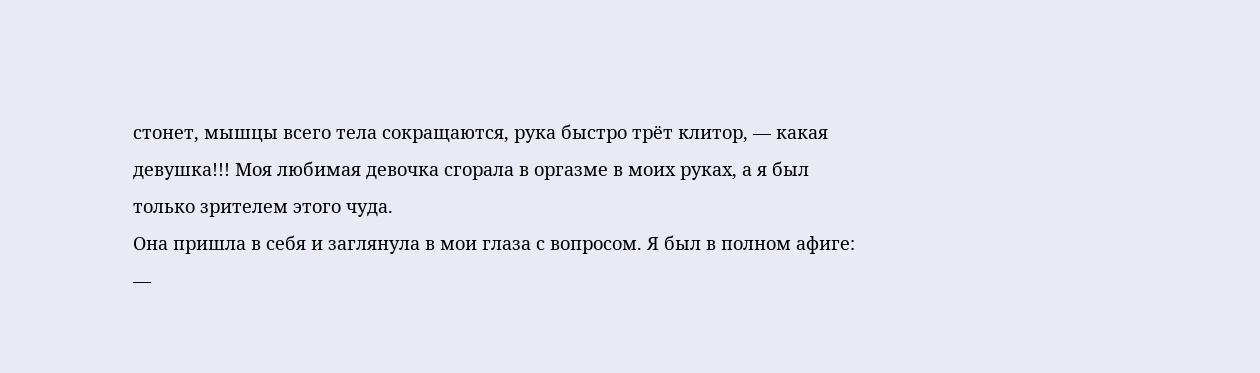стонет, мышцы всего тела сокращаются, рука быстро трёт клитор, — какая девушка!!! Моя любимая девочка сгорала в оргазме в моих руках, а я был только зрителем этого чуда.
Она пришла в себя и заглянула в мои глаза с вопросом. Я был в полном афиге:
—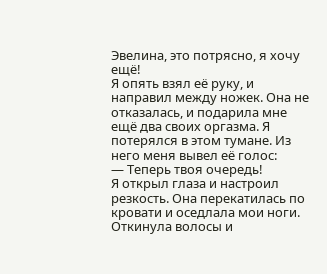Эвелина, это потрясно, я хочу ещё!
Я опять взял её руку, и направил между ножек. Она не отказалась, и подарила мне ещё два своих оргазма. Я потерялся в этом тумане. Из него меня вывел её голос:
— Теперь твоя очередь!
Я открыл глаза и настроил резкость. Она перекатилась по кровати и оседлала мои ноги. Откинула волосы и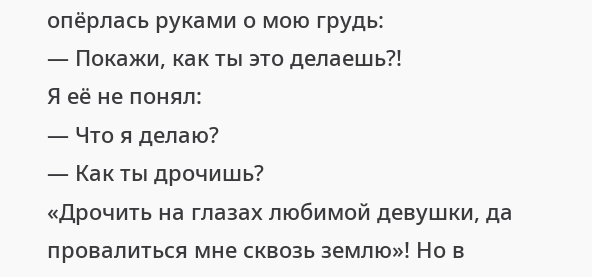опёрлась руками о мою грудь:
— Покажи, как ты это делаешь?!
Я её не понял:
— Что я делаю?
— Как ты дрочишь?
«Дрочить на глазах любимой девушки, да провалиться мне сквозь землю»! Но в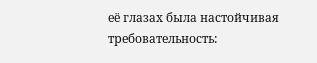её глазах была настойчивая требовательность: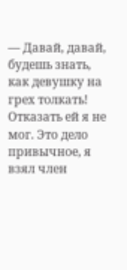— Давай, давай, будешь знать, как девушку на грех толкать!
Отказать ей я не мог. Это дело привычное, я взял член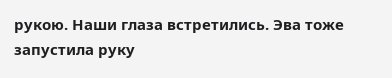рукою. Наши глаза встретились. Эва тоже запустила руку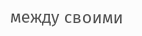между своими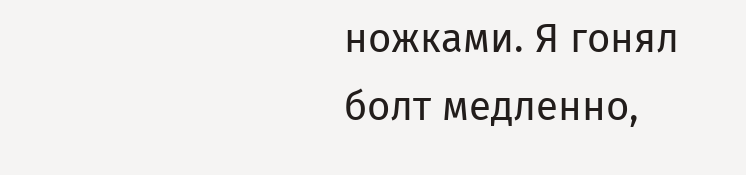ножками. Я гонял болт медленно,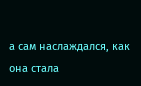а сам наслаждался, как она стала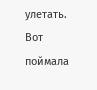улетать. Вот поймала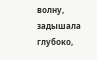волну, задышала глубоко,